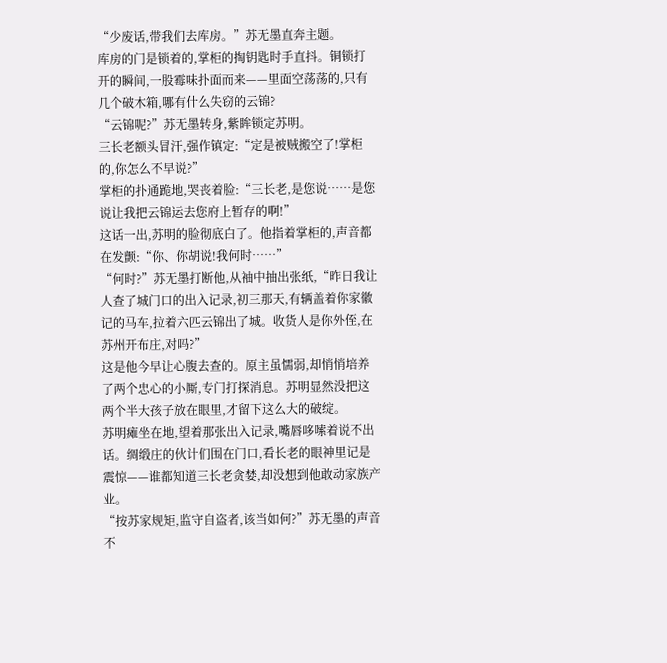“少废话,带我们去库房。”苏无墨直奔主题。
库房的门是锁着的,掌柜的掏钥匙时手直抖。铜锁打开的瞬间,一股霉味扑面而来——里面空荡荡的,只有几个破木箱,哪有什么失窃的云锦?
“云锦呢?”苏无墨转身,紫眸锁定苏明。
三长老额头冒汗,强作镇定:“定是被贼搬空了!掌柜的,你怎么不早说?”
掌柜的扑通跪地,哭丧着脸:“三长老,是您说……是您说让我把云锦运去您府上暂存的啊!”
这话一出,苏明的脸彻底白了。他指着掌柜的,声音都在发颤:“你、你胡说!我何时……”
“何时?”苏无墨打断他,从袖中抽出张纸,“昨日我让人查了城门口的出入记录,初三那天,有辆盖着你家徽记的马车,拉着六匹云锦出了城。收货人是你外侄,在苏州开布庄,对吗?”
这是他今早让心腹去查的。原主虽懦弱,却悄悄培养了两个忠心的小厮,专门打探消息。苏明显然没把这两个半大孩子放在眼里,才留下这么大的破绽。
苏明瘫坐在地,望着那张出入记录,嘴唇哆嗦着说不出话。绸缎庄的伙计们围在门口,看长老的眼神里记是震惊——谁都知道三长老贪婪,却没想到他敢动家族产业。
“按苏家规矩,监守自盗者,该当如何?”苏无墨的声音不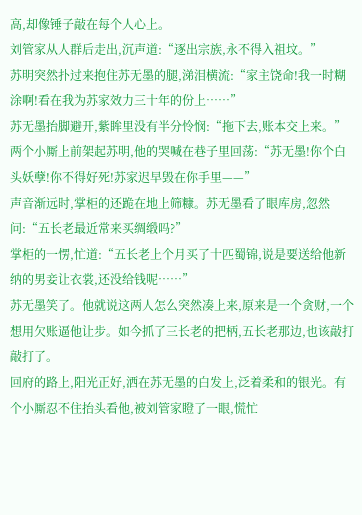高,却像锤子敲在每个人心上。
刘管家从人群后走出,沉声道:“逐出宗族,永不得入祖坟。”
苏明突然扑过来抱住苏无墨的腿,涕泪横流:“家主饶命!我一时糊涂啊!看在我为苏家效力三十年的份上……”
苏无墨抬脚避开,紫眸里没有半分怜悯:“拖下去,账本交上来。”
两个小厮上前架起苏明,他的哭喊在巷子里回荡:“苏无墨!你个白头妖孽!你不得好死!苏家迟早毁在你手里——”
声音渐远时,掌柜的还跪在地上筛糠。苏无墨看了眼库房,忽然问:“五长老最近常来买绸缎吗?”
掌柜的一愣,忙道:“五长老上个月买了十匹蜀锦,说是要送给他新纳的男妾让衣裳,还没给钱呢……”
苏无墨笑了。他就说这两人怎么突然凑上来,原来是一个贪财,一个想用欠账逼他让步。如今抓了三长老的把柄,五长老那边,也该敲打敲打了。
回府的路上,阳光正好,洒在苏无墨的白发上,泛着柔和的银光。有个小厮忍不住抬头看他,被刘管家瞪了一眼,慌忙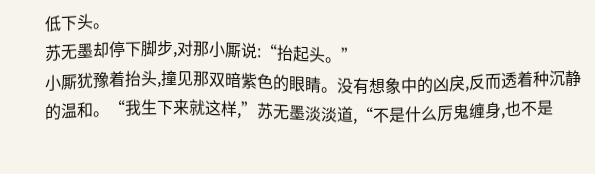低下头。
苏无墨却停下脚步,对那小厮说:“抬起头。”
小厮犹豫着抬头,撞见那双暗紫色的眼睛。没有想象中的凶戾,反而透着种沉静的温和。“我生下来就这样,”苏无墨淡淡道,“不是什么厉鬼缠身,也不是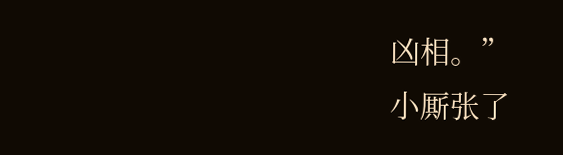凶相。”
小厮张了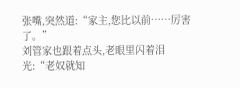张嘴,突然道:“家主,您比以前……厉害了。”
刘管家也跟着点头,老眼里闪着泪光:“老奴就知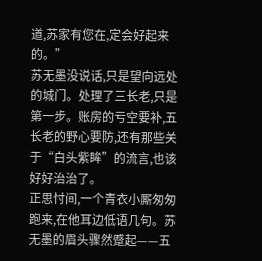道,苏家有您在,定会好起来的。”
苏无墨没说话,只是望向远处的城门。处理了三长老,只是第一步。账房的亏空要补,五长老的野心要防,还有那些关于“白头紫眸”的流言,也该好好治治了。
正思忖间,一个青衣小厮匆匆跑来,在他耳边低语几句。苏无墨的眉头骤然蹙起——五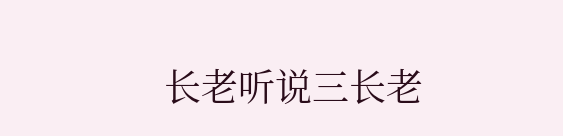长老听说三长老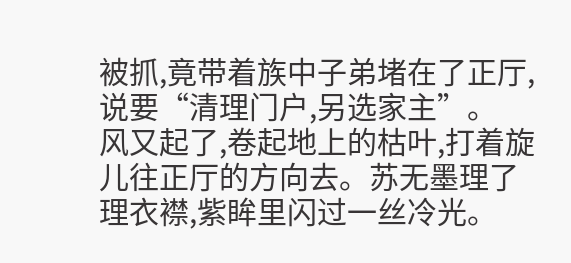被抓,竟带着族中子弟堵在了正厅,说要“清理门户,另选家主”。
风又起了,卷起地上的枯叶,打着旋儿往正厅的方向去。苏无墨理了理衣襟,紫眸里闪过一丝冷光。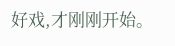好戏,才刚刚开始。